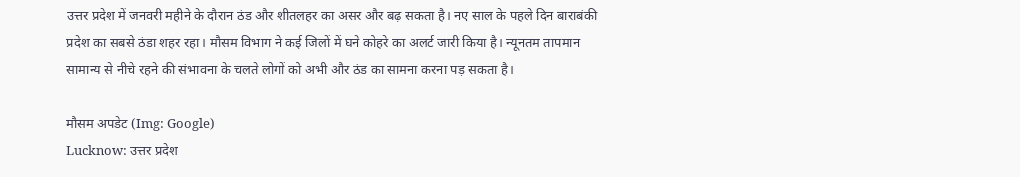उत्तर प्रदेश में जनवरी महीने के दौरान ठंड और शीतलहर का असर और बढ़ सकता है। नए साल के पहले दिन बाराबंकी प्रदेश का सबसे ठंडा शहर रहा। मौसम विभाग ने कई जिलों में घने कोहरे का अलर्ट जारी किया है। न्यूनतम तापमान सामान्य से नीचे रहने की संभावना के चलते लोगों को अभी और ठंड का सामना करना पड़ सकता है।

मौसम अपडेट (Img: Google)
Lucknow: उत्तर प्रदेश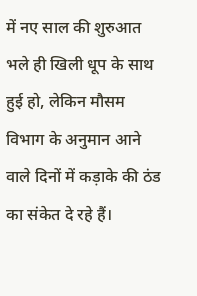में नए साल की शुरुआत भले ही खिली धूप के साथ हुई हो, लेकिन मौसम विभाग के अनुमान आने वाले दिनों में कड़ाके की ठंड का संकेत दे रहे हैं।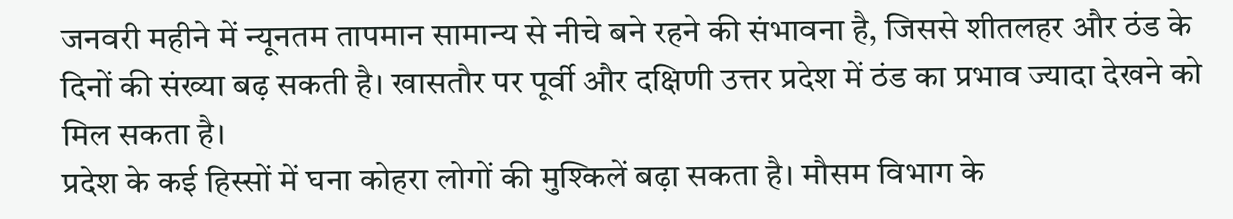जनवरी महीने में न्यूनतम तापमान सामान्य से नीचे बने रहने की संभावना है, जिससे शीतलहर और ठंड के दिनों की संख्या बढ़ सकती है। खासतौर पर पूर्वी और दक्षिणी उत्तर प्रदेश में ठंड का प्रभाव ज्यादा देखने को मिल सकता है।
प्रदेश के कई हिस्सों में घना कोहरा लोगों की मुश्किलें बढ़ा सकता है। मौसम विभाग के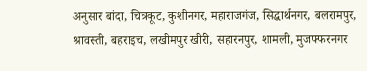अनुसार बांदा, चित्रकूट, कुशीनगर, महाराजगंज, सिद्धार्थनगर, बलरामपुर, श्रावस्ती, बहराइच, लखीमपुर खीरी, सहारनपुर, शामली, मुजफ्फरनगर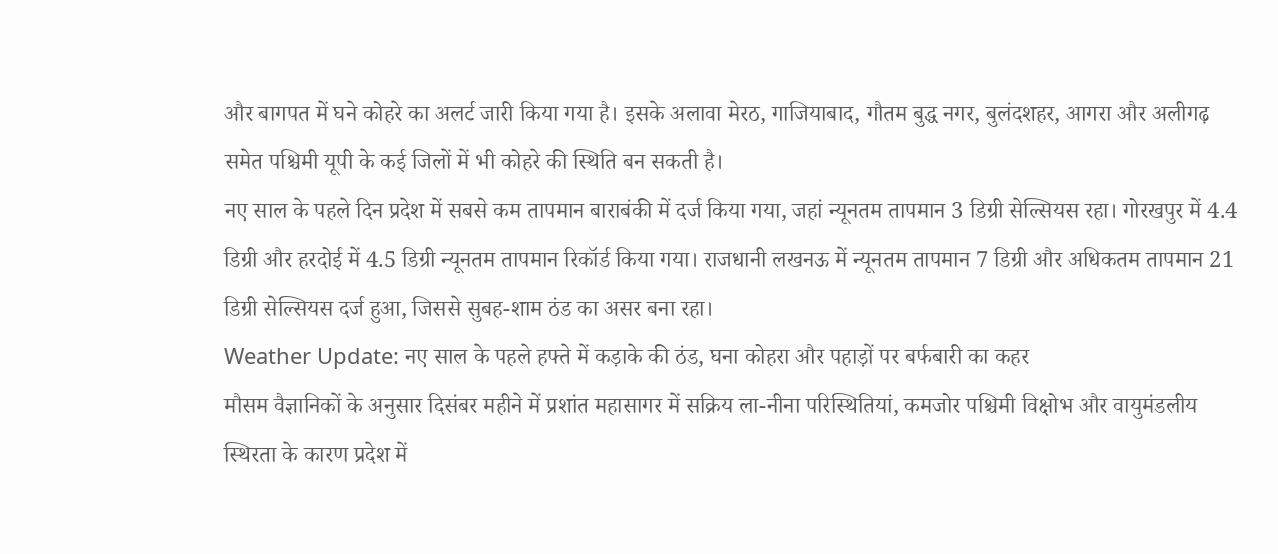और बागपत में घने कोहरे का अलर्ट जारी किया गया है। इसके अलावा मेरठ, गाजियाबाद, गौतम बुद्ध नगर, बुलंदशहर, आगरा और अलीगढ़ समेत पश्चिमी यूपी के कई जिलों में भी कोहरे की स्थिति बन सकती है।
नए साल के पहले दिन प्रदेश में सबसे कम तापमान बाराबंकी में दर्ज किया गया, जहां न्यूनतम तापमान 3 डिग्री सेल्सियस रहा। गोरखपुर में 4.4 डिग्री और हरदोई में 4.5 डिग्री न्यूनतम तापमान रिकॉर्ड किया गया। राजधानी लखनऊ में न्यूनतम तापमान 7 डिग्री और अधिकतम तापमान 21 डिग्री सेल्सियस दर्ज हुआ, जिससे सुबह-शाम ठंड का असर बना रहा।
Weather Update: नए साल के पहले हफ्ते में कड़ाके की ठंड, घना कोहरा और पहाड़ों पर बर्फबारी का कहर
मौसम वैज्ञानिकों के अनुसार दिसंबर महीने में प्रशांत महासागर में सक्रिय ला-नीना परिस्थितियां, कमजोर पश्चिमी विक्षोभ और वायुमंडलीय स्थिरता के कारण प्रदेश में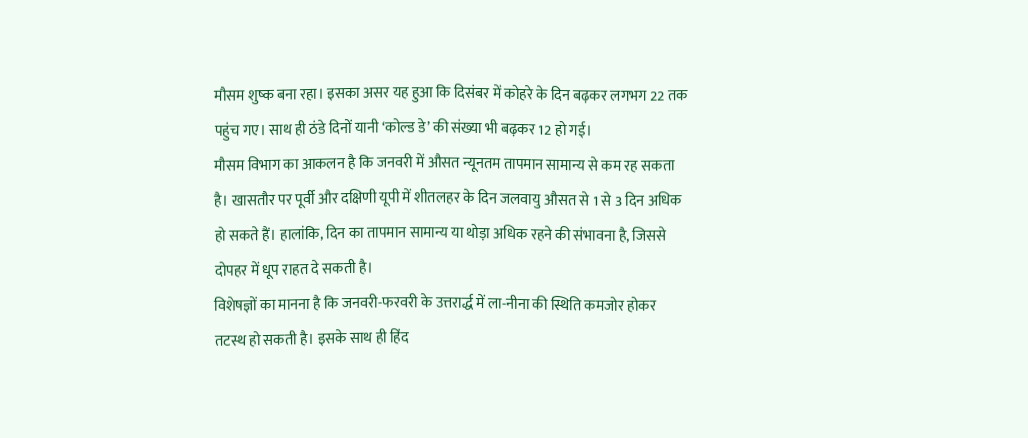मौसम शुष्क बना रहा। इसका असर यह हुआ कि दिसंबर में कोहरे के दिन बढ़कर लगभग 22 तक पहुंच गए। साथ ही ठंडे दिनों यानी ‘कोल्ड डे’ की संख्या भी बढ़कर 12 हो गई।
मौसम विभाग का आकलन है कि जनवरी में औसत न्यूनतम तापमान सामान्य से कम रह सकता है। खासतौर पर पूर्वी और दक्षिणी यूपी में शीतलहर के दिन जलवायु औसत से 1 से 3 दिन अधिक हो सकते हैं। हालांकि, दिन का तापमान सामान्य या थोड़ा अधिक रहने की संभावना है, जिससे दोपहर में धूप राहत दे सकती है।
विशेषज्ञों का मानना है कि जनवरी-फरवरी के उत्तरार्द्ध में ला-नीना की स्थिति कमजोर होकर तटस्थ हो सकती है। इसके साथ ही हिंद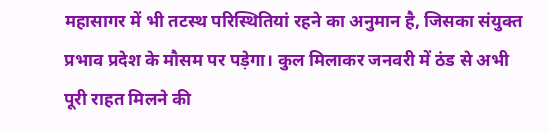महासागर में भी तटस्थ परिस्थितियां रहने का अनुमान है, जिसका संयुक्त प्रभाव प्रदेश के मौसम पर पड़ेगा। कुल मिलाकर जनवरी में ठंड से अभी पूरी राहत मिलने की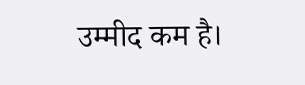उम्मीद कम है।